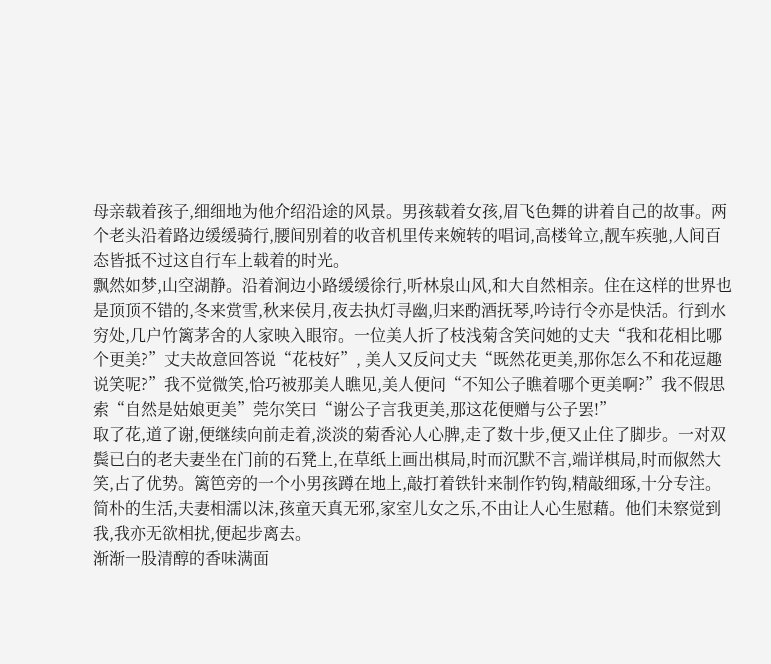母亲载着孩子,细细地为他介绍沿途的风景。男孩载着女孩,眉飞色舞的讲着自己的故事。两个老头沿着路边缓缓骑行,腰间别着的收音机里传来婉转的唱词,高楼耸立,靓车疾驰,人间百态皆抵不过这自行车上载着的时光。
飘然如梦,山空湖静。沿着涧边小路缓缓徐行,听林泉山风,和大自然相亲。住在这样的世界也是顶顶不错的,冬来赏雪,秋来侯月,夜去执灯寻幽,归来酌酒抚琴,吟诗行令亦是快活。行到水穷处,几户竹篱茅舍的人家映入眼帘。一位美人折了枝浅菊含笑问她的丈夫“我和花相比哪个更美?”丈夫故意回答说“花枝好”, 美人又反问丈夫“既然花更美,那你怎么不和花逗趣说笑呢?”我不觉微笑,恰巧被那美人瞧见,美人便问“不知公子瞧着哪个更美啊?”我不假思索“自然是姑娘更美”莞尔笑曰“谢公子言我更美,那这花便赠与公子罢!”
取了花,道了谢,便继续向前走着,淡淡的菊香沁人心脾,走了数十步,便又止住了脚步。一对双鬓已白的老夫妻坐在门前的石凳上,在草纸上画出棋局,时而沉默不言,端详棋局,时而俶然大笑,占了优势。篱笆旁的一个小男孩蹲在地上,敲打着铁针来制作钓钩,精敲细琢,十分专注。简朴的生活,夫妻相濡以沫,孩童天真无邪,家室儿女之乐,不由让人心生慰藉。他们未察觉到我,我亦无欲相扰,便起步离去。
渐渐一股清醇的香味满面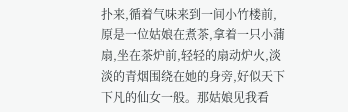扑来,循着气味来到一间小竹楼前,原是一位姑娘在煮茶,拿着一只小蒲扇,坐在茶炉前,轻轻的扇动炉火,淡淡的青烟围绕在她的身旁,好似天下下凡的仙女一般。那姑娘见我看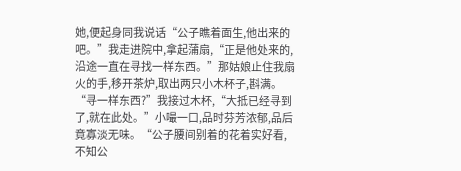她,便起身同我说话“公子瞧着面生,他出来的吧。”我走进院中,拿起蒲扇,“正是他处来的,沿途一直在寻找一样东西。”那姑娘止住我扇火的手,移开茶炉,取出两只小木杯子,斟满。“寻一样东西?”我接过木杯,“大抵已经寻到了,就在此处。”小嘬一口,品时芬芳浓郁,品后竟寡淡无味。“公子腰间别着的花着实好看,不知公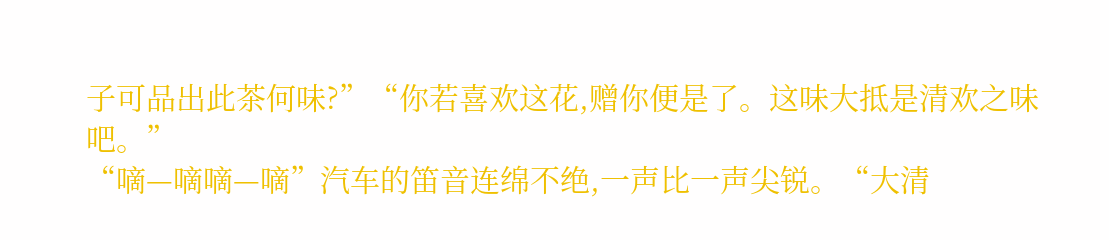子可品出此茶何味?”“你若喜欢这花,赠你便是了。这味大抵是清欢之味吧。”
“嘀—嘀嘀—嘀”汽车的笛音连绵不绝,一声比一声尖锐。“大清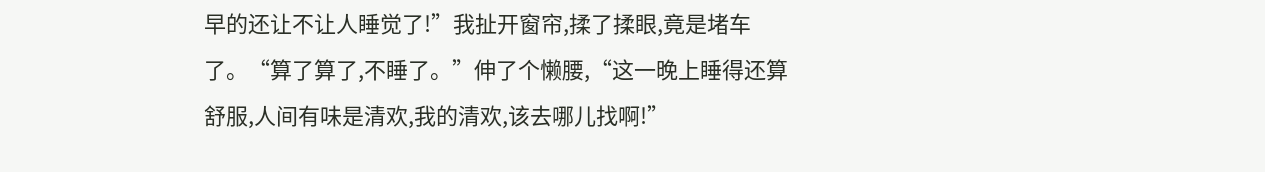早的还让不让人睡觉了!”我扯开窗帘,揉了揉眼,竟是堵车了。“算了算了,不睡了。”伸了个懒腰,“这一晚上睡得还算舒服,人间有味是清欢,我的清欢,该去哪儿找啊!”